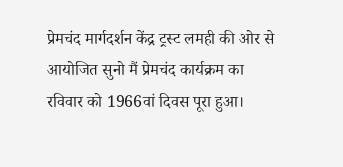प्रेमचंद मार्गदर्शन केंद्र ट्रस्ट लमही की ओर से आयोजित सुनो मैं प्रेमचंद कार्यक्रम का रविवार को 1966वां दिवस पूरा हुआ।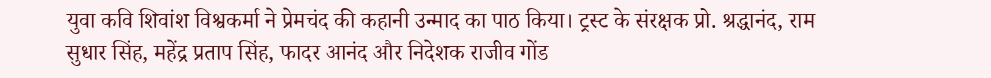युवा कवि शिवांश विश्वकर्मा ने प्रेमचंद की कहानी उन्माद का पाठ किया। ट्रस्ट के संरक्षक प्रो. श्रद्धानंद, राम सुधार सिंह, महेंद्र प्रताप सिंह, फादर आनंद और निदेशक राजीव गोंड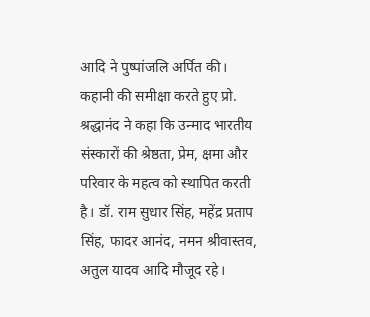आदि ने पुष्पांजलि अर्पित की। कहानी की समीक्षा करते हुए प्रो. श्रद्धानंद ने कहा कि उन्माद भारतीय संस्कारों की श्रेष्ठता, प्रेम, क्षमा और परिवार के महत्व को स्थापित करती है। डॉ. राम सुधार सिंह, महेंद्र प्रताप सिंह, फादर आनंद, नमन श्रीवास्तव, अतुल यादव आदि मौजूद रहे।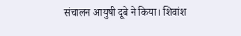संचालन आयुषी दूबे ने किया। शिवांश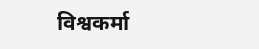विश्वकर्मा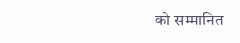को सम्मानित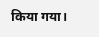किया गया।